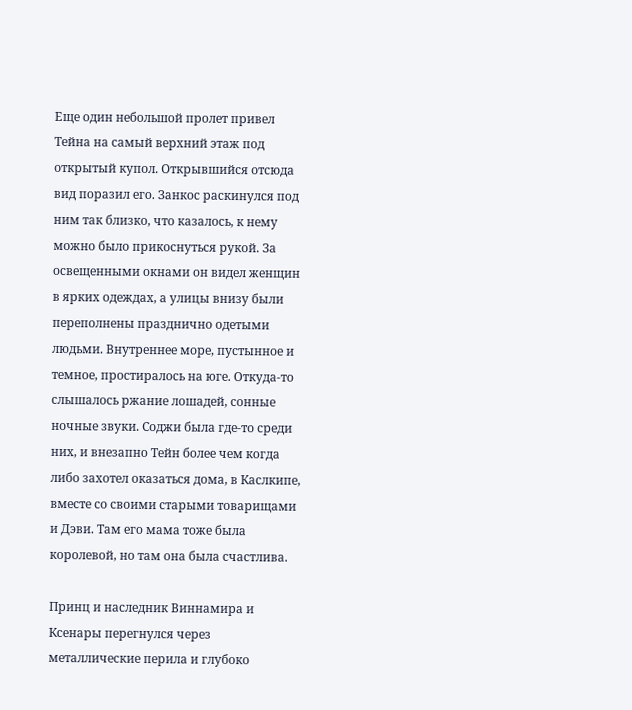Еще один небольшой пролет привел Тейна на самый верхний этаж под открытый купол. Открывшийся отсюда вид поразил его. Занкос раскинулся под ним так близко, что казалось, к нему можно было прикоснуться рукой. За освещенными окнами он видел женщин в ярких одеждах, а улицы внизу были переполнены празднично одетыми людьми. Внутреннее море, пустынное и темное, простиралось на юге. Откуда-то слышалось ржание лошадей, сонные ночные звуки. Соджи была где-то среди них, и внезапно Тейн более чем когда либо захотел оказаться дома, в Каслкипе, вместе со своими старыми товарищами и Дэви. Там его мама тоже была королевой, но там она была счастлива.

Принц и наследник Виннамира и Ксенары перегнулся через металлические перила и глубоко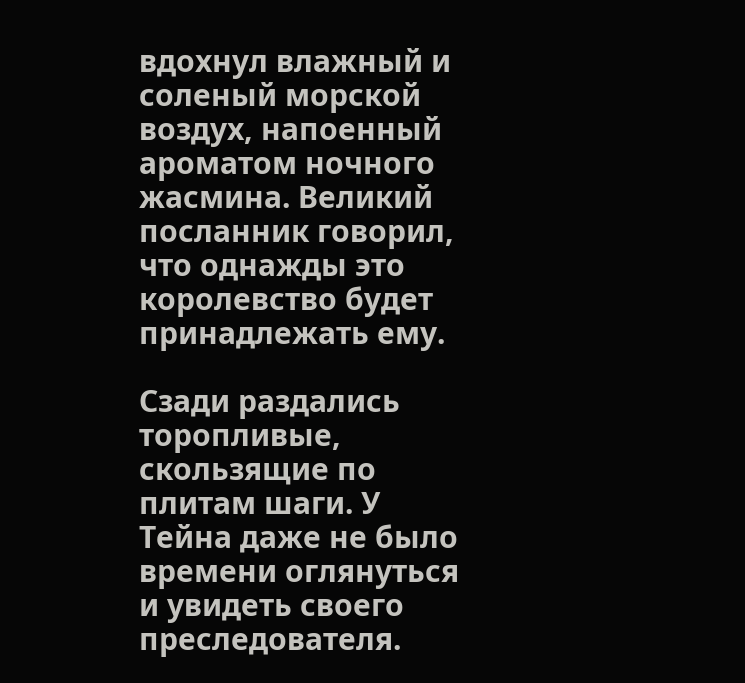вдохнул влажный и соленый морской воздух, напоенный ароматом ночного жасмина. Великий посланник говорил, что однажды это королевство будет принадлежать ему.

Сзади раздались торопливые, скользящие по плитам шаги. У Тейна даже не было времени оглянуться и увидеть своего преследователя.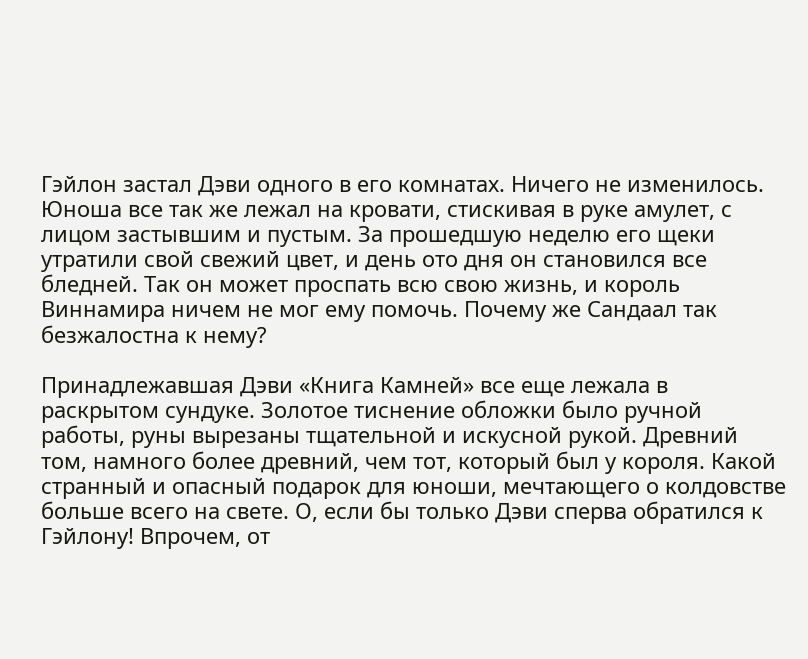Гэйлон застал Дэви одного в его комнатах. Ничего не изменилось. Юноша все так же лежал на кровати, стискивая в руке амулет, с лицом застывшим и пустым. За прошедшую неделю его щеки утратили свой свежий цвет, и день ото дня он становился все бледней. Так он может проспать всю свою жизнь, и король Виннамира ничем не мог ему помочь. Почему же Сандаал так безжалостна к нему?

Принадлежавшая Дэви «Книга Камней» все еще лежала в раскрытом сундуке. Золотое тиснение обложки было ручной работы, руны вырезаны тщательной и искусной рукой. Древний том, намного более древний, чем тот, который был у короля. Какой странный и опасный подарок для юноши, мечтающего о колдовстве больше всего на свете. О, если бы только Дэви сперва обратился к Гэйлону! Впрочем, от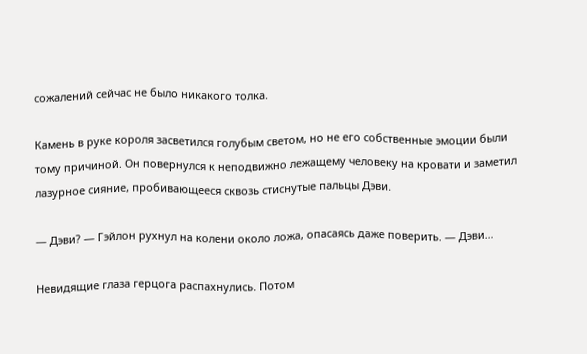сожалений сейчас не было никакого толка.

Камень в руке короля засветился голубым светом, но не его собственные эмоции были тому причиной. Он повернулся к неподвижно лежащему человеку на кровати и заметил лазурное сияние, пробивающееся сквозь стиснутые пальцы Дэви.

— Дэви? — Гэйлон рухнул на колени около ложа, опасаясь даже поверить. — Дэви…

Невидящие глаза герцога распахнулись. Потом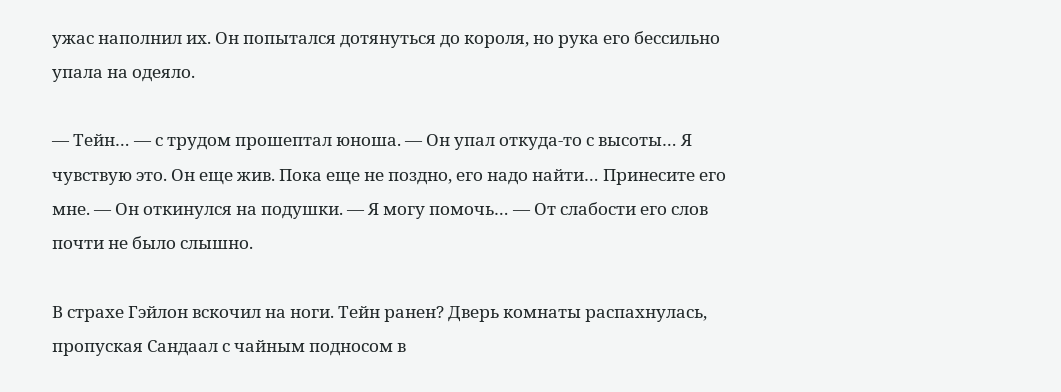ужас наполнил их. Он попытался дотянуться до короля, но рука его бессильно упала на одеяло.

— Тейн… — с трудом прошептал юноша. — Он упал откуда-то с высоты… Я чувствую это. Он еще жив. Пока еще не поздно, его надо найти… Принесите его мне. — Он откинулся на подушки. — Я могу помочь… — От слабости его слов почти не было слышно.

В страхе Гэйлон вскочил на ноги. Тейн ранен? Дверь комнаты распахнулась, пропуская Сандаал с чайным подносом в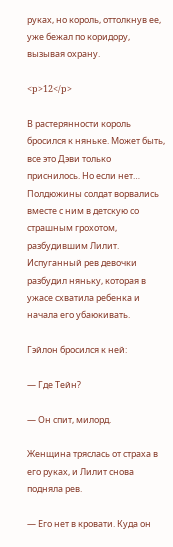руках, но король, оттолкнув ее, уже бежал по коридору, вызывая охрану.

<p>12</p>

В растерянности король бросился к няньке. Может быть, все это Дэви только приснилось. Но если нет… Полдюжины солдат ворвались вместе с ним в детскую со страшным грохотом, разбудившим Лилит. Испуганный рев девочки разбудил няньку, которая в ужасе схватила ребенка и начала его убаюкивать.

Гэйлон бросился к ней:

— Где Тейн?

— Он спит, милорд.

Женщина тряслась от страха в его руках, и Лилит снова подняла рев.

— Его нет в кровати. Куда он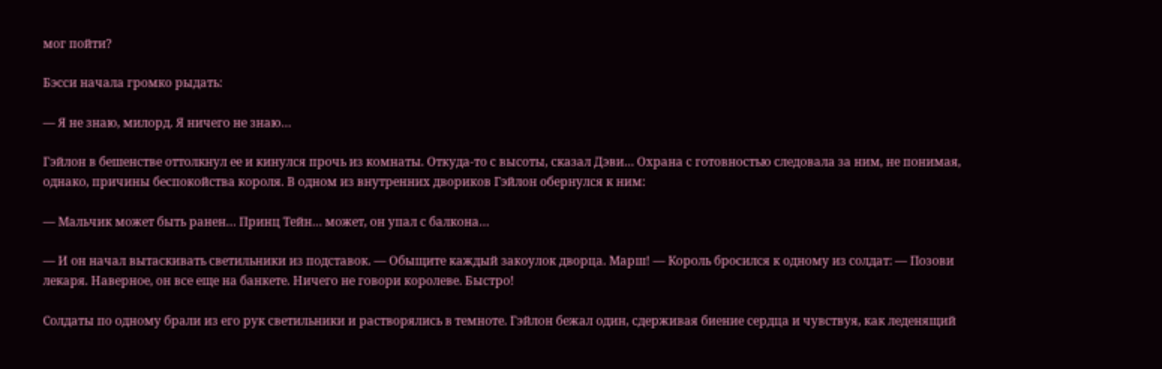мог пойти?

Бэсси начала громко рыдать:

— Я не знаю, милорд. Я ничего не знаю…

Гэйлон в бешенстве оттолкнул ее и кинулся прочь из комнаты. Откуда-то с высоты, сказал Дэви… Охрана с готовностью следовала за ним, не понимая, однако, причины беспокойства короля. В одном из внутренних двориков Гэйлон обернулся к ним:

— Мальчик может быть ранен… Принц Тейн… может, он упал с балкона…

— И он начал вытаскивать светильники из подставок. — Обыщите каждый закоулок дворца. Марш! — Король бросился к одному из солдат: — Позови лекаря. Наверное, он все еще на банкете. Ничего не говори королеве. Быстро!

Солдаты по одному брали из его рук светильники и растворялись в темноте. Гэйлон бежал один, сдерживая биение сердца и чувствуя, как леденящий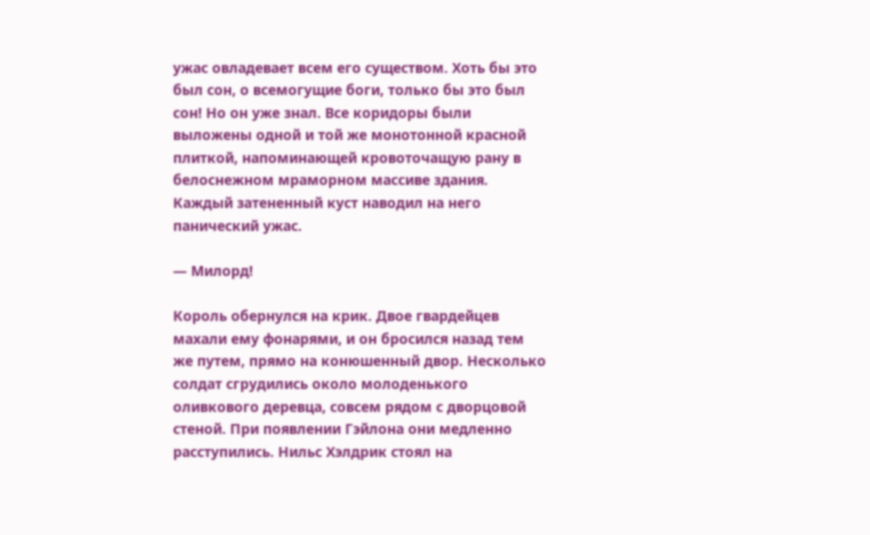ужас овладевает всем его существом. Хоть бы это был сон, о всемогущие боги, только бы это был сон! Но он уже знал. Все коридоры были выложены одной и той же монотонной красной плиткой, напоминающей кровоточащую рану в белоснежном мраморном массиве здания. Каждый затененный куст наводил на него панический ужас.

— Милорд!

Король обернулся на крик. Двое гвардейцев махали ему фонарями, и он бросился назад тем же путем, прямо на конюшенный двор. Несколько солдат сгрудились около молоденького оливкового деревца, совсем рядом с дворцовой стеной. При появлении Гэйлона они медленно расступились. Нильс Хэлдрик стоял на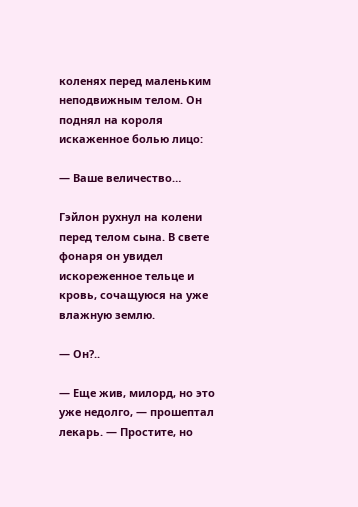коленях перед маленьким неподвижным телом. Он поднял на короля искаженное болью лицо:

— Ваше величество…

Гэйлон рухнул на колени перед телом сына. В свете фонаря он увидел искореженное тельце и кровь, сочащуюся на уже влажную землю.

— Он?..

— Еще жив, милорд, но это уже недолго, — прошептал лекарь. — Простите, но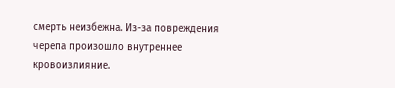смерть неизбежна. Из-за повреждения черепа произошло внутреннее кровоизлияние.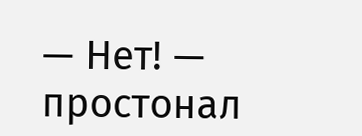— Нет! — простонал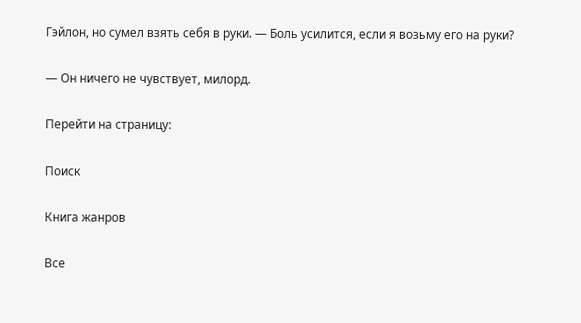Гэйлон, но сумел взять себя в руки. — Боль усилится, если я возьму его на руки?

— Он ничего не чувствует, милорд.

Перейти на страницу:

Поиск

Книга жанров

Все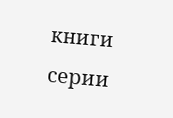книги серии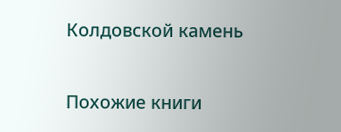Колдовской камень

Похожие книги